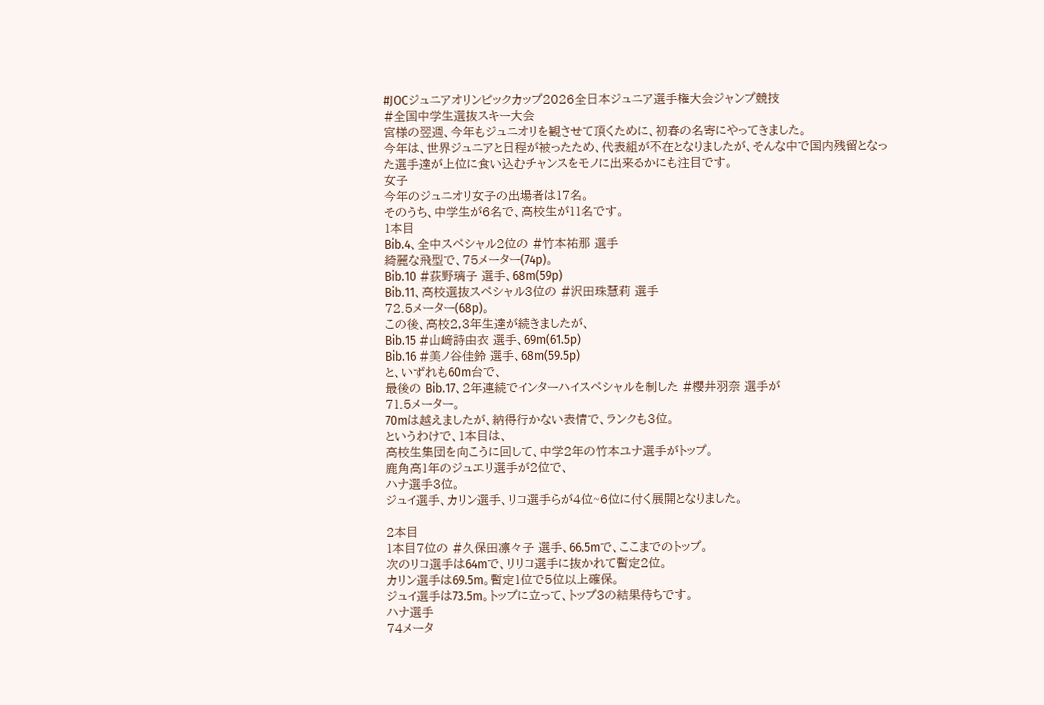#JOCジュニアオリンピックカップ2026全日本ジュニア選手権大会ジャンプ競技
#全国中学生選抜スキー大会
宮様の翌週、今年もジュニオリを観させて頂くために、初春の名寄にやってきました。
今年は、世界ジュニアと日程が被ったため、代表組が不在となりましたが、そんな中で国内残留となった選手達が上位に食い込むチャンスをモノに出来るかにも注目です。
女子
今年のジュニオリ女子の出場者は17名。
そのうち、中学生が6名で、高校生が11名です。
1本目
Bib.4、全中スペシャル2位の #竹本祐那 選手
綺麗な飛型で、75メーター(74p)。
Bib.10 #荻野璃子 選手、68m(59p)
Bib.11、高校選抜スペシャル3位の #沢田珠慧莉 選手
72.5メーター(68p)。
この後、高校2,3年生達が続きましたが、
Bib.15 #山﨑詩由衣 選手、69m(61.5p)
Bib.16 #美ノ谷佳鈴 選手、68m(59.5p)
と、いずれも60m台で、
最後の Bib.17、2年連続でインターハイスペシャルを制した #櫻井羽奈 選手が
71.5メーター。
70mは越えましたが、納得行かない表情で、ランクも3位。
というわけで、1本目は、
高校生集団を向こうに回して、中学2年の竹本ユナ選手がトップ。
鹿角高1年のジュエリ選手が2位で、
ハナ選手3位。
ジュイ選手、カリン選手、リコ選手らが4位~6位に付く展開となりました。

2本目
1本目7位の #久保田凛々子 選手、66.5mで、ここまでのトップ。
次のリコ選手は64mで、リリコ選手に抜かれて暫定2位。
カリン選手は69.5m。暫定1位で5位以上確保。
ジュイ選手は73.5m。トップに立って、トップ3の結果待ちです。
ハナ選手
74メータ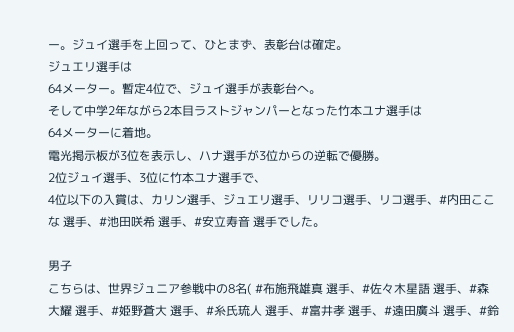ー。ジュイ選手を上回って、ひとまず、表彰台は確定。
ジュエリ選手は
64メーター。暫定4位で、ジュイ選手が表彰台へ。
そして中学2年ながら2本目ラストジャンパーとなった竹本ユナ選手は
64メーターに着地。
電光掲示板が3位を表示し、ハナ選手が3位からの逆転で優勝。
2位ジュイ選手、3位に竹本ユナ選手で、
4位以下の入賞は、カリン選手、ジュエリ選手、リリコ選手、リコ選手、#内田ここな 選手、#池田咲希 選手、#安立寿音 選手でした。

男子
こちらは、世界ジュニア参戦中の8名( #布施飛雄真 選手、#佐々木星語 選手、#森大耀 選手、#姫野蒼大 選手、#糸氏琉人 選手、#富井孝 選手、#遠田廣斗 選手、#鈴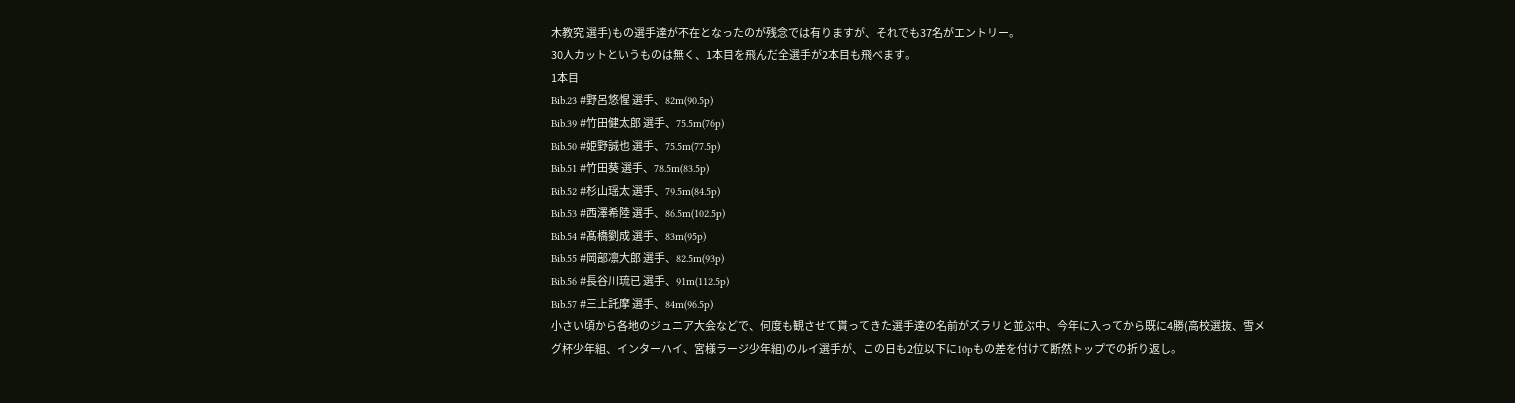木教究 選手)もの選手達が不在となったのが残念では有りますが、それでも37名がエントリー。
30人カットというものは無く、1本目を飛んだ全選手が2本目も飛べます。
1本目
Bib.23 #野呂悠惺 選手、82m(90.5p)
Bib.39 #竹田健太郎 選手、75.5m(76p)
Bib.50 #姫野誠也 選手、75.5m(77.5p)
Bib.51 #竹田葵 選手、78.5m(83.5p)
Bib.52 #杉山瑶太 選手、79.5m(84.5p)
Bib.53 #西澤希陸 選手、86.5m(102.5p)
Bib.54 #髙橋劉成 選手、83m(95p)
Bib.55 #岡部凛大郎 選手、82.5m(93p)
Bib.56 #長谷川琉已 選手、91m(112.5p)
Bib.57 #三上託摩 選手、84m(96.5p)
小さい頃から各地のジュニア大会などで、何度も観させて貰ってきた選手達の名前がズラリと並ぶ中、今年に入ってから既に4勝(高校選抜、雪メグ杯少年組、インターハイ、宮様ラージ少年組)のルイ選手が、この日も2位以下に10pもの差を付けて断然トップでの折り返し。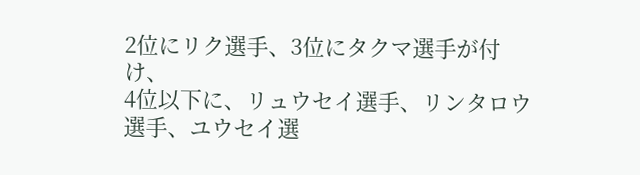2位にリク選手、3位にタクマ選手が付け、
4位以下に、リュウセイ選手、リンタロウ選手、ユウセイ選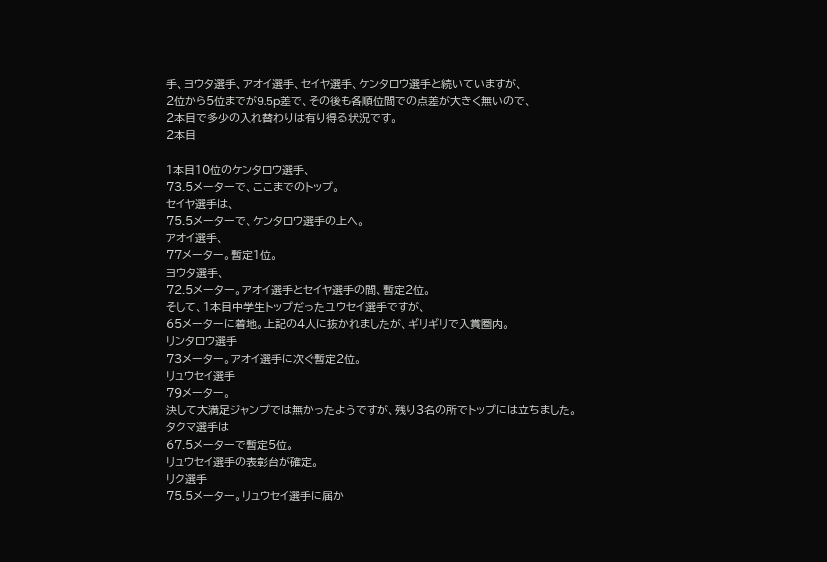手、ヨウタ選手、アオイ選手、セイヤ選手、ケンタロウ選手と続いていますが、
2位から5位までが9.5p差で、その後も各順位間での点差が大きく無いので、
2本目で多少の入れ替わりは有り得る状況です。
2本目

1本目10位のケンタロウ選手、
73.5メーターで、ここまでのトップ。
セイヤ選手は、
75.5メーターで、ケンタロウ選手の上へ。
アオイ選手、
77メーター。暫定1位。
ヨウタ選手、
72.5メーター。アオイ選手とセイヤ選手の間、暫定2位。
そして、1本目中学生トップだったユウセイ選手ですが、
65メーターに着地。上記の4人に抜かれましたが、ギリギリで入賞圏内。
リンタロウ選手
73メーター。アオイ選手に次ぐ暫定2位。
リュウセイ選手
79メーター。
決して大満足ジャンプでは無かったようですが、残り3名の所でトップには立ちました。
タクマ選手は
67.5メーターで暫定5位。
リュウセイ選手の表彰台が確定。
リク選手
75.5メーター。リュウセイ選手に届か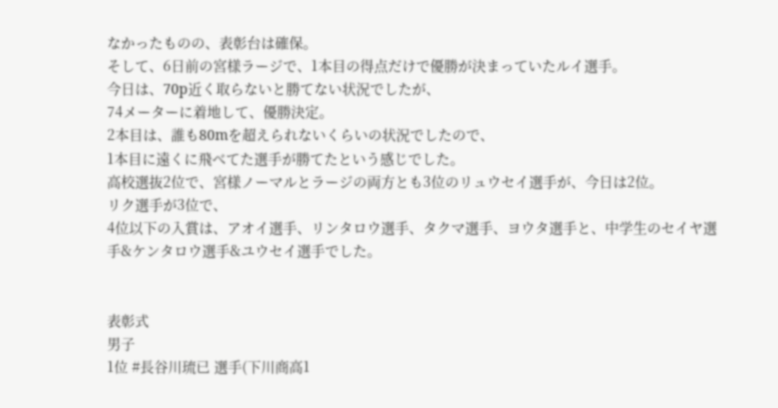なかったものの、表彰台は確保。
そして、6日前の宮様ラージで、1本目の得点だけで優勝が決まっていたルイ選手。
今日は、70p近く取らないと勝てない状況でしたが、
74メーターに着地して、優勝決定。
2本目は、誰も80mを超えられないくらいの状況でしたので、
1本目に遠くに飛べてた選手が勝てたという感じでした。
高校選抜2位で、宮様ノーマルとラージの両方とも3位のリュウセイ選手が、今日は2位。
リク選手が3位で、
4位以下の入賞は、アオイ選手、リンタロウ選手、タクマ選手、ヨウタ選手と、中学生のセイヤ選手&ケンタロウ選手&ユウセイ選手でした。


表彰式
男子
1位 #長谷川琉已 選手(下川商高1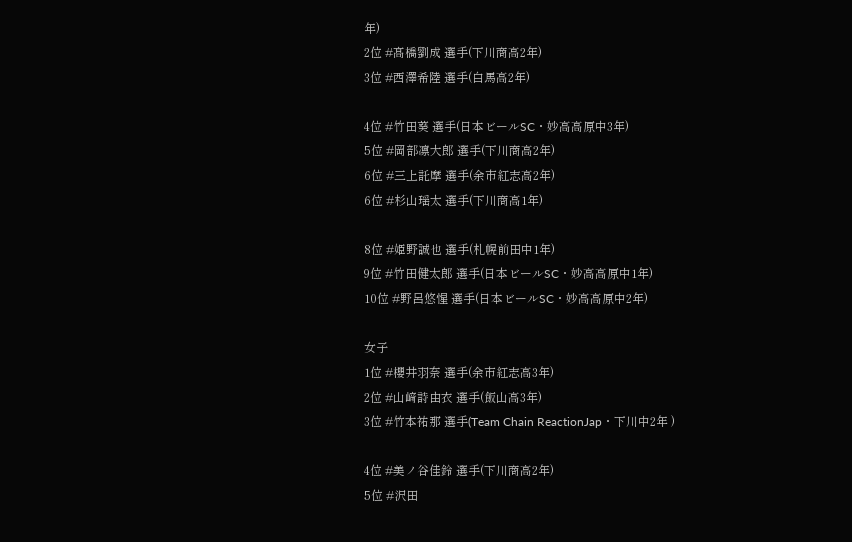年)
2位 #髙橋劉成 選手(下川商高2年)
3位 #西澤希陸 選手(白馬高2年)

4位 #竹田葵 選手(日本ビールSC・妙高高原中3年)
5位 #岡部凛大郎 選手(下川商高2年)
6位 #三上託摩 選手(余市紅志高2年)
6位 #杉山瑶太 選手(下川商高1年)

8位 #姫野誠也 選手(札幌前田中1年)
9位 #竹田健太郎 選手(日本ビールSC・妙高高原中1年)
10位 #野呂悠惺 選手(日本ビールSC・妙高高原中2年)

女子
1位 #櫻井羽奈 選手(余市紅志高3年)
2位 #山﨑詩由衣 選手(飯山高3年)
3位 #竹本祐那 選手(Team Chain ReactionJap・下川中2年 )

4位 #美ノ谷佳鈴 選手(下川商高2年)
5位 #沢田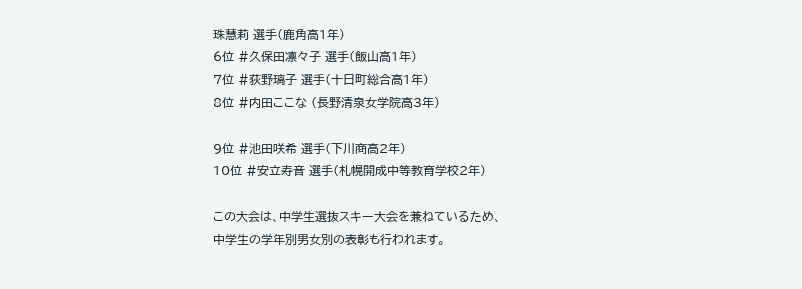珠慧莉 選手(鹿角高1年)
6位 #久保田凛々子 選手(飯山高1年)
7位 #荻野璃子 選手(十日町総合高1年)
8位 #内田ここな (長野清泉女学院高3年)

9位 #池田咲希 選手(下川商高2年)
10位 #安立寿音 選手(札幌開成中等教育学校2年)

この大会は、中学生選抜スキー大会を兼ねているため、
中学生の学年別男女別の表彰も行われます。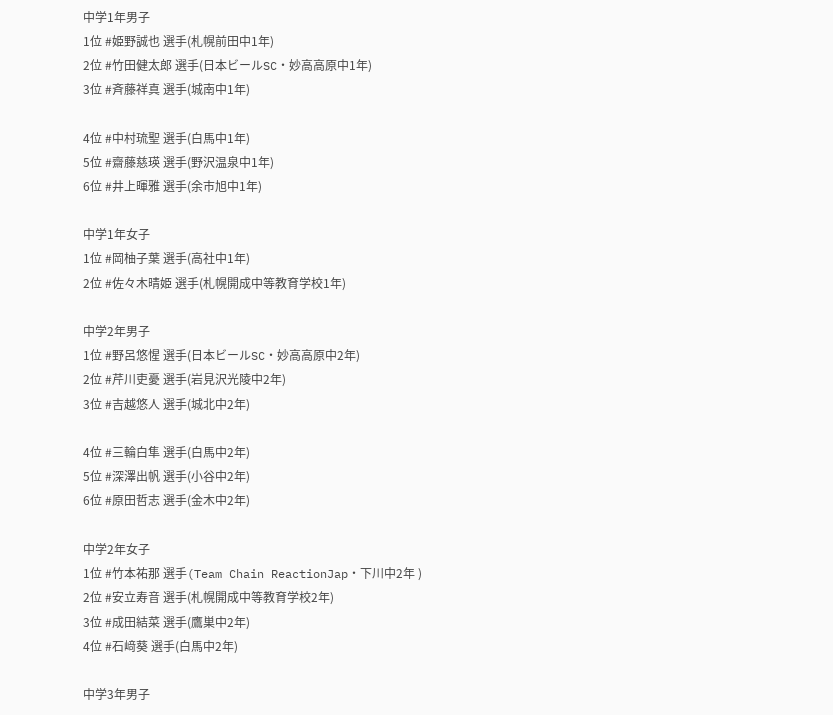中学1年男子
1位 #姫野誠也 選手(札幌前田中1年)
2位 #竹田健太郎 選手(日本ビールSC・妙高高原中1年)
3位 #斉藤祥真 選手(城南中1年)

4位 #中村琉聖 選手(白馬中1年)
5位 #齋藤慈瑛 選手(野沢温泉中1年)
6位 #井上暉雅 選手(余市旭中1年)

中学1年女子
1位 #岡柚子葉 選手(高社中1年)
2位 #佐々木晴姫 選手(札幌開成中等教育学校1年)

中学2年男子
1位 #野呂悠惺 選手(日本ビールSC・妙高高原中2年)
2位 #芹川吏憂 選手(岩見沢光陵中2年)
3位 #吉越悠人 選手(城北中2年)

4位 #三輪白隼 選手(白馬中2年)
5位 #深澤出帆 選手(小谷中2年)
6位 #原田哲志 選手(金木中2年)

中学2年女子
1位 #竹本祐那 選手(Team Chain ReactionJap・下川中2年 )
2位 #安立寿音 選手(札幌開成中等教育学校2年)
3位 #成田結菜 選手(鷹巣中2年)
4位 #石﨑葵 選手(白馬中2年)

中学3年男子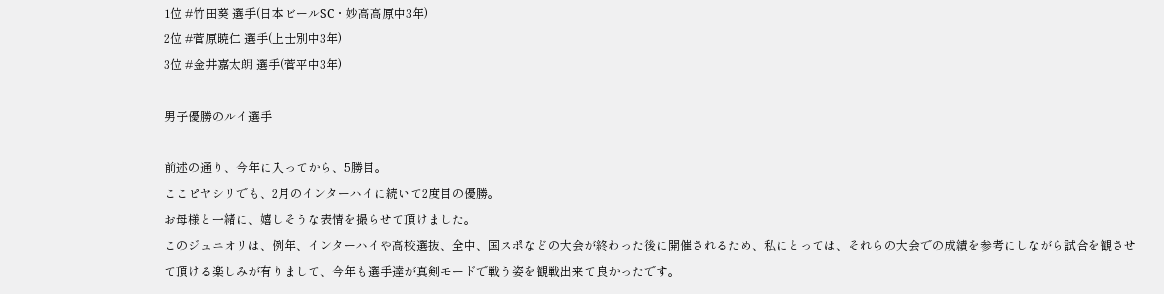1位 #竹田葵 選手(日本ビールSC・妙高高原中3年)
2位 #菅原暁仁 選手(上士別中3年)
3位 #金井嘉太朗 選手(菅平中3年)

男子優勝のルイ選手

前述の通り、今年に入ってから、5勝目。
ここピヤシリでも、2月のインターハイに続いて2度目の優勝。
お母様と一緒に、嬉しそうな表情を撮らせて頂けました。
このジュニオリは、例年、インターハイや高校選抜、全中、国スポなどの大会が終わった後に開催されるため、私にとっては、それらの大会での成績を参考にしながら試合を観させて頂ける楽しみが有りまして、今年も選手達が真剣モードで戦う姿を観戦出来て良かったです。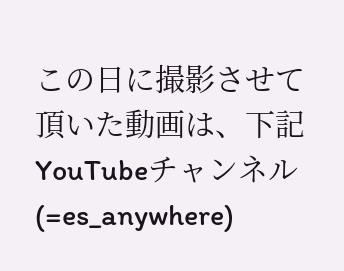この日に撮影させて頂いた動画は、下記YouTubeチャンネル(=es_anywhere)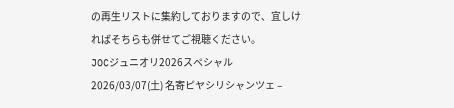の再生リストに集約しておりますので、宜しければそちらも併せてご視聴ください。
JOCジュニオリ2026スペシャル 2026/03/07(土) 名寄ピヤシリシャンツェ –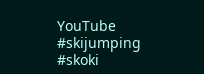YouTube
#skijumping
#skoki